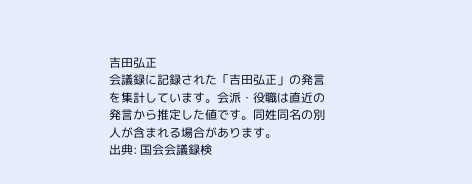吉田弘正
会議録に記録された「吉田弘正」の発言を集計しています。会派・役職は直近の発言から推定した値です。同姓同名の別人が含まれる場合があります。
出典: 国会会議録検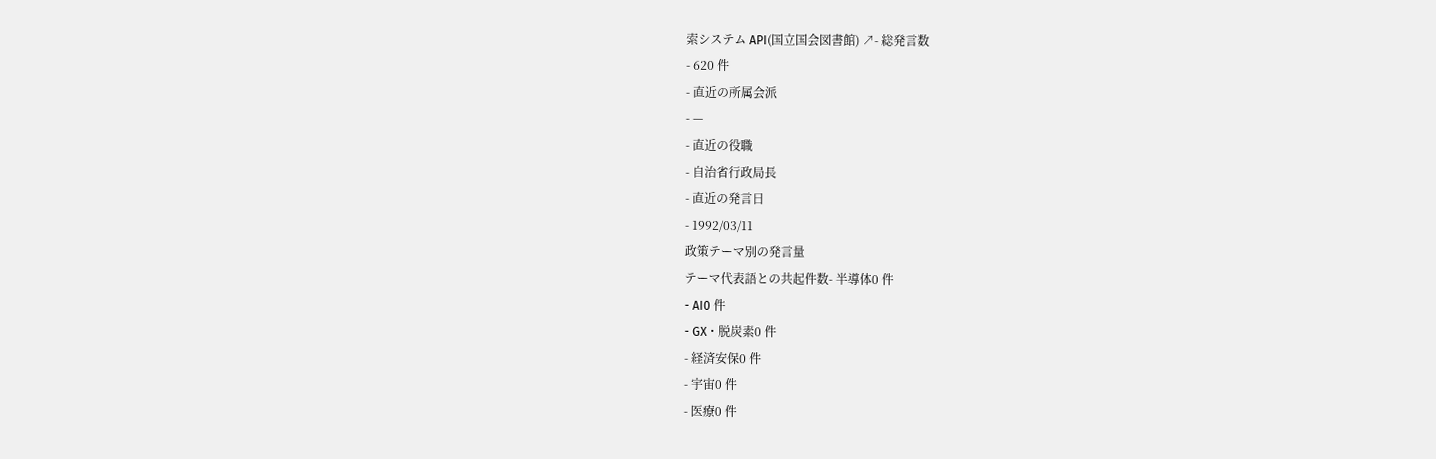索システム API(国立国会図書館) ↗- 総発言数
- 620 件
- 直近の所属会派
- —
- 直近の役職
- 自治省行政局長
- 直近の発言日
- 1992/03/11
政策テーマ別の発言量
テーマ代表語との共起件数- 半導体0 件
- AI0 件
- GX・脱炭素0 件
- 経済安保0 件
- 宇宙0 件
- 医療0 件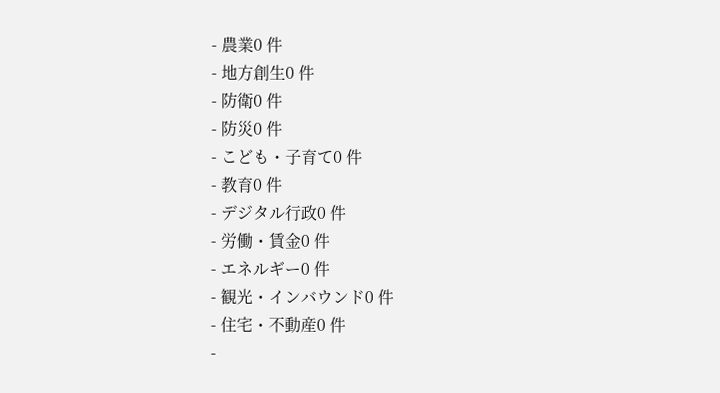- 農業0 件
- 地方創生0 件
- 防衛0 件
- 防災0 件
- こども・子育て0 件
- 教育0 件
- デジタル行政0 件
- 労働・賃金0 件
- エネルギー0 件
- 観光・インバウンド0 件
- 住宅・不動産0 件
-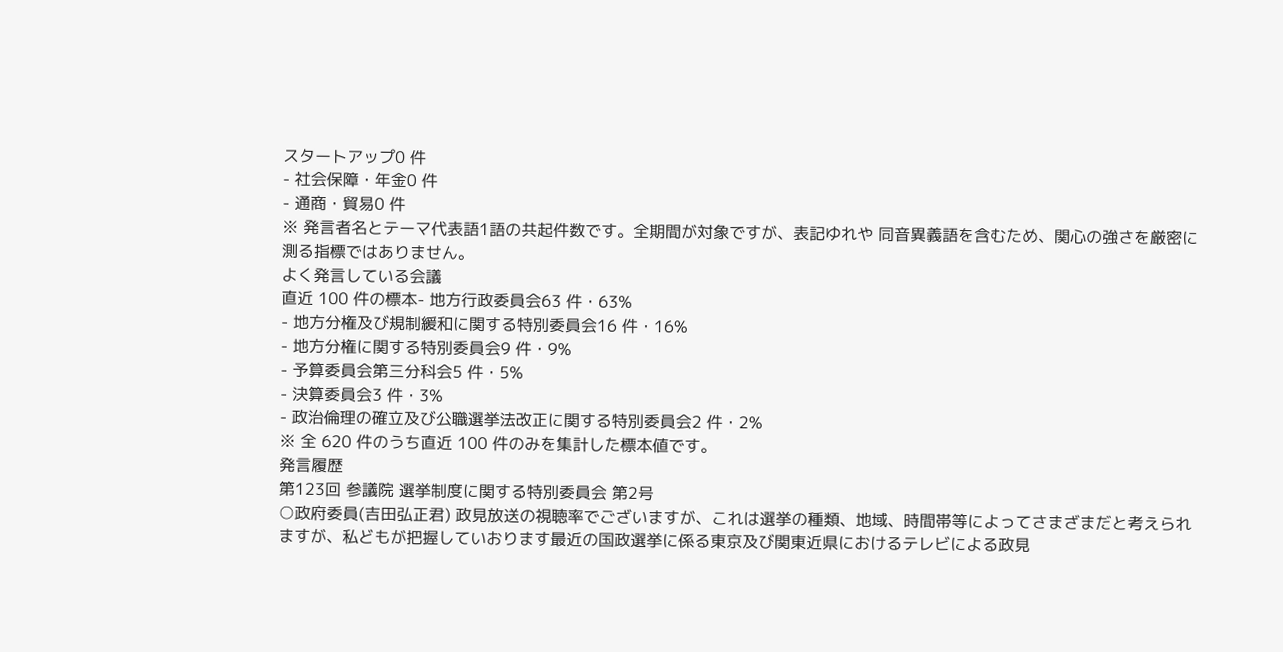スタートアップ0 件
- 社会保障・年金0 件
- 通商・貿易0 件
※ 発言者名とテーマ代表語1語の共起件数です。全期間が対象ですが、表記ゆれや 同音異義語を含むため、関心の強さを厳密に測る指標ではありません。
よく発言している会議
直近 100 件の標本- 地方行政委員会63 件・63%
- 地方分権及び規制緩和に関する特別委員会16 件・16%
- 地方分権に関する特別委員会9 件・9%
- 予算委員会第三分科会5 件・5%
- 決算委員会3 件・3%
- 政治倫理の確立及び公職選挙法改正に関する特別委員会2 件・2%
※ 全 620 件のうち直近 100 件のみを集計した標本値です。
発言履歴
第123回 参議院 選挙制度に関する特別委員会 第2号
○政府委員(吉田弘正君) 政見放送の視聴率でございますが、これは選挙の種類、地域、時間帯等によってさまざまだと考えられますが、私どもが把握していおります最近の国政選挙に係る東京及び関東近県におけるテレビによる政見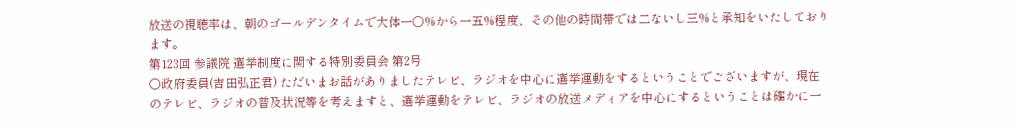放送の視聴率は、朝のゴールデンタイムで大体一〇%から一五%程度、その他の時間帯では二ないし三%と承知をいたしております。
第123回 参議院 選挙制度に関する特別委員会 第2号
○政府委員(吉田弘正君) ただいまお話がありましたテレビ、ラジオを中心に選挙運動をするということでございますが、現在のテレビ、ラジオの普及状況等を考えますと、選挙運動をテレビ、ラジオの放送メディアを中心にするということは確かに一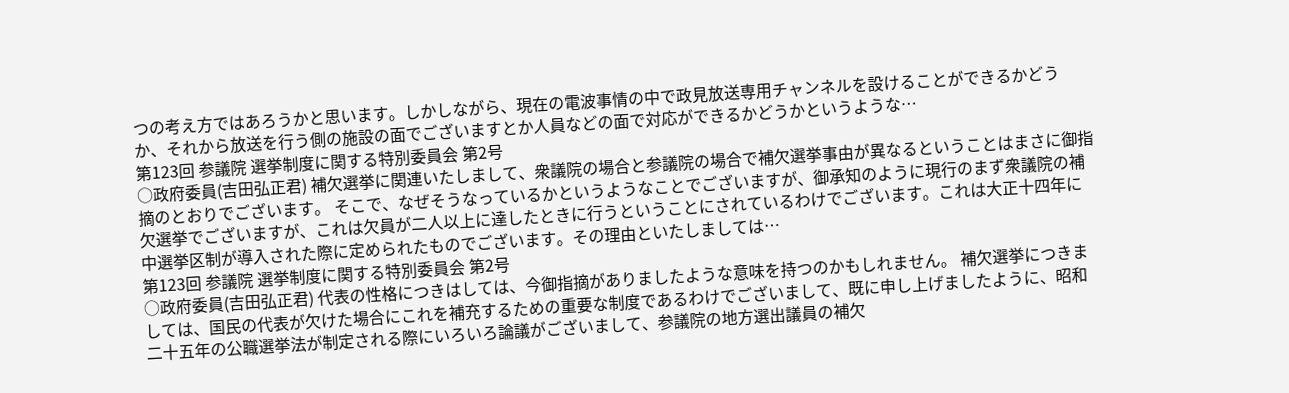つの考え方ではあろうかと思います。しかしながら、現在の電波事情の中で政見放送専用チャンネルを設けることができるかどうか、それから放送を行う側の施設の面でございますとか人員などの面で対応ができるかどうかというような…
第123回 参議院 選挙制度に関する特別委員会 第2号
○政府委員(吉田弘正君) 補欠選挙に関連いたしまして、衆議院の場合と参議院の場合で補欠選挙事由が異なるということはまさに御指摘のとおりでございます。 そこで、なぜそうなっているかというようなことでございますが、御承知のように現行のまず衆議院の補欠選挙でございますが、これは欠員が二人以上に達したときに行うということにされているわけでございます。これは大正十四年に中選挙区制が導入された際に定められたものでございます。その理由といたしましては…
第123回 参議院 選挙制度に関する特別委員会 第2号
○政府委員(吉田弘正君) 代表の性格につきはしては、今御指摘がありましたような意味を持つのかもしれません。 補欠選挙につきましては、国民の代表が欠けた場合にこれを補充するための重要な制度であるわけでございまして、既に申し上げましたように、昭和二十五年の公職選挙法が制定される際にいろいろ論議がございまして、参議院の地方選出議員の補欠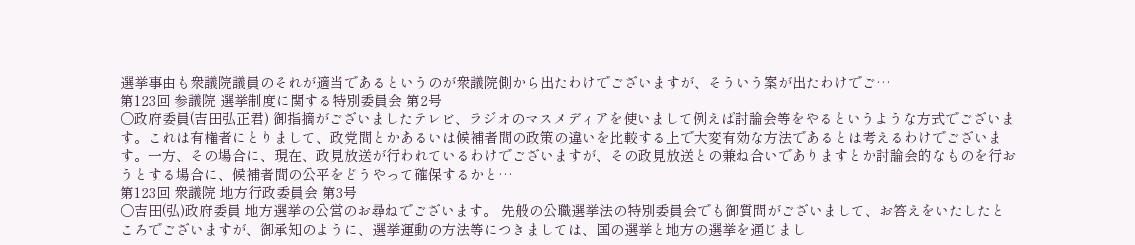選挙事由も衆議院議員のそれが適当であるというのが衆議院側から出たわけでございますが、そういう案が出たわけでご…
第123回 参議院 選挙制度に関する特別委員会 第2号
○政府委員(吉田弘正君) 御指摘がございましたテレビ、ラジオのマスメディアを使いまして例えば討論会等をやるというような方式でございます。これは有権者にとりまして、政党間とかあるいは候補者間の政策の違いを比較する上で大変有効な方法であるとは考えるわけでございます。一方、その場合に、現在、政見放送が行われているわけでございますが、その政見放送との兼ね合いでありますとか討論会的なものを行おうとする場合に、候補者間の公平をどうやって確保するかと…
第123回 衆議院 地方行政委員会 第3号
○吉田(弘)政府委員 地方選挙の公営のお尋ねでございます。 先般の公職選挙法の特別委員会でも御質問がございまして、お答えをいたしたところでございますが、御承知のように、選挙運動の方法等につきましては、国の選挙と地方の選挙を通じまし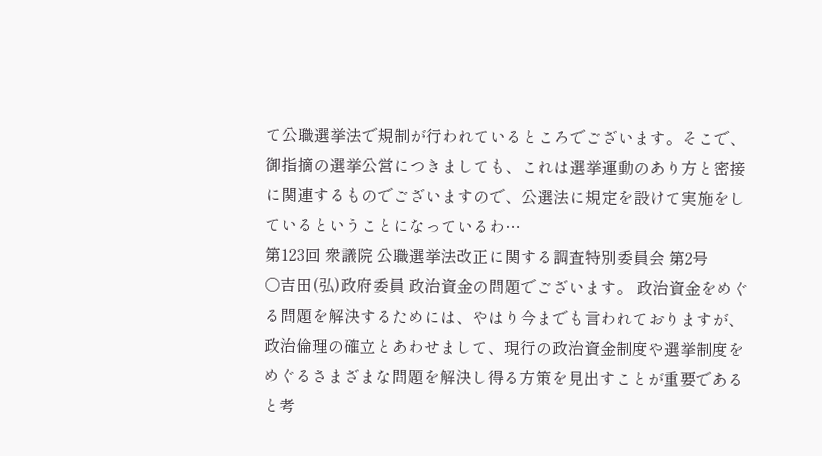て公職選挙法で規制が行われているところでございます。そこで、御指摘の選挙公営につきましても、これは選挙運動のあり方と密接に関連するものでございますので、公選法に規定を設けて実施をしているということになっているわ…
第123回 衆議院 公職選挙法改正に関する調査特別委員会 第2号
○吉田(弘)政府委員 政治資金の問題でございます。 政治資金をめぐる問題を解決するためには、やはり今までも言われておりますが、政治倫理の確立とあわせまして、現行の政治資金制度や選挙制度をめぐるさまざまな問題を解決し得る方策を見出すことが重要であると考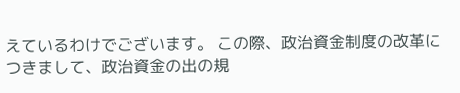えているわけでございます。 この際、政治資金制度の改革につきまして、政治資金の出の規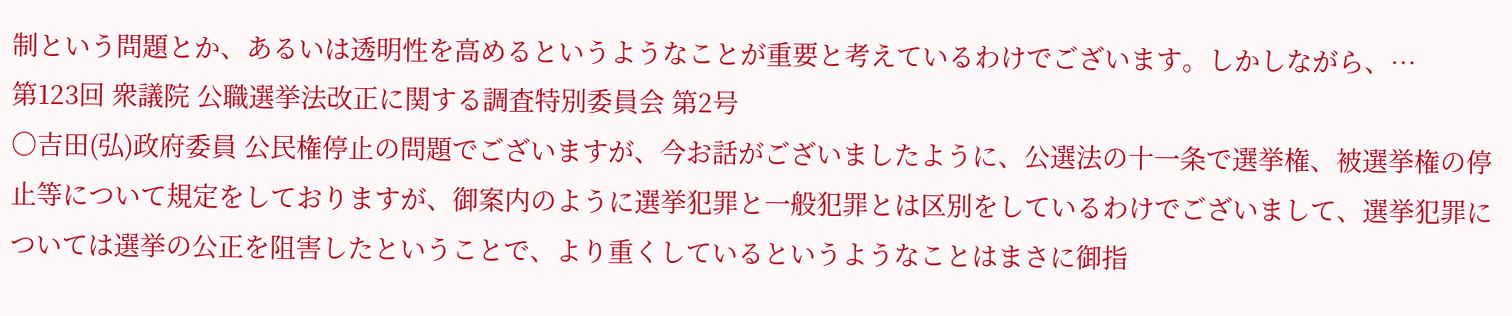制という問題とか、あるいは透明性を高めるというようなことが重要と考えているわけでございます。しかしながら、…
第123回 衆議院 公職選挙法改正に関する調査特別委員会 第2号
○吉田(弘)政府委員 公民権停止の問題でございますが、今お話がございましたように、公選法の十一条で選挙権、被選挙権の停止等について規定をしておりますが、御案内のように選挙犯罪と一般犯罪とは区別をしているわけでございまして、選挙犯罪については選挙の公正を阻害したということで、より重くしているというようなことはまさに御指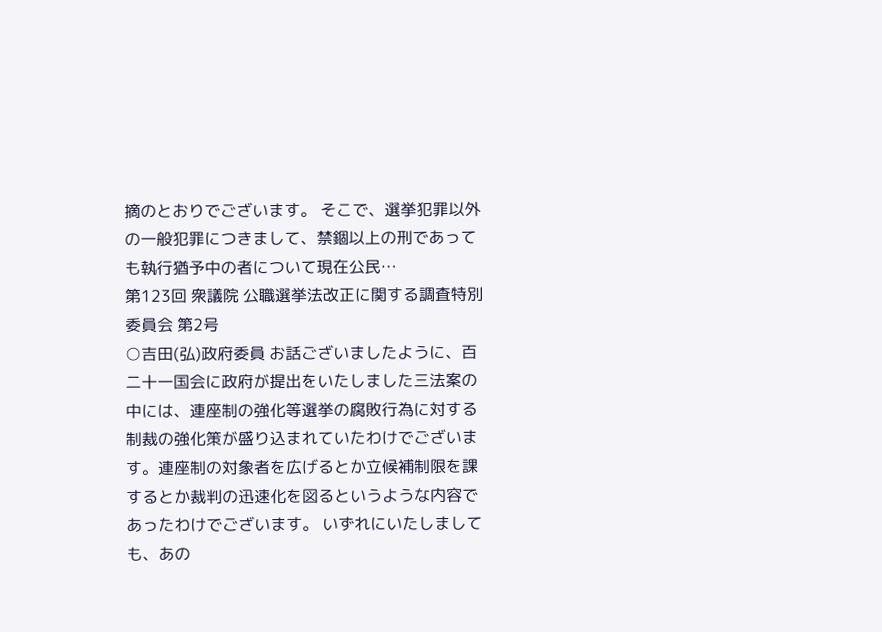摘のとおりでございます。 そこで、選挙犯罪以外の一般犯罪につきまして、禁錮以上の刑であっても執行猶予中の者について現在公民…
第123回 衆議院 公職選挙法改正に関する調査特別委員会 第2号
○吉田(弘)政府委員 お話ございましたように、百二十一国会に政府が提出をいたしました三法案の中には、連座制の強化等選挙の腐敗行為に対する制裁の強化策が盛り込まれていたわけでございます。連座制の対象者を広げるとか立候補制限を課するとか裁判の迅速化を図るというような内容であったわけでございます。 いずれにいたしましても、あの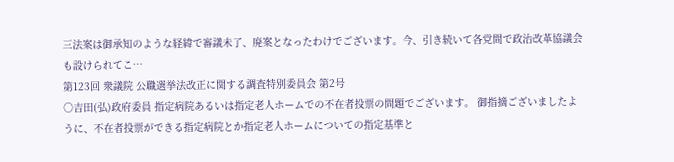三法案は御承知のような経緯で審議未了、廃案となったわけでございます。今、引き続いて各党間で政治改革協議会も設けられてこ…
第123回 衆議院 公職選挙法改正に関する調査特別委員会 第2号
○吉田(弘)政府委員 指定病院あるいは指定老人ホームでの不在者投票の問題でございます。 御指摘ございましたように、不在者投票ができる指定病院とか指定老人ホームについての指定基準と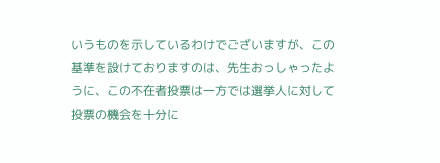いうものを示しているわけでございますが、この基準を設けておりますのは、先生おっしゃったように、この不在者投票は一方では選挙人に対して投票の機会を十分に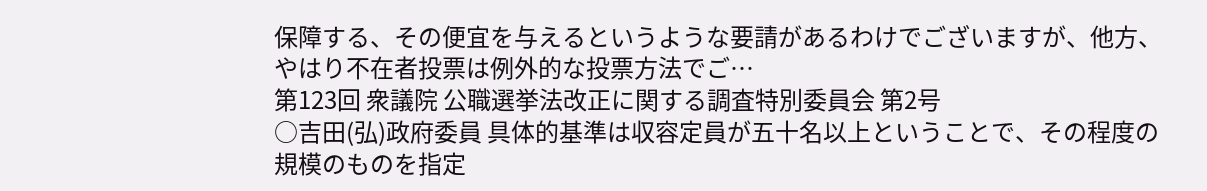保障する、その便宜を与えるというような要請があるわけでございますが、他方、やはり不在者投票は例外的な投票方法でご…
第123回 衆議院 公職選挙法改正に関する調査特別委員会 第2号
○吉田(弘)政府委員 具体的基準は収容定員が五十名以上ということで、その程度の規模のものを指定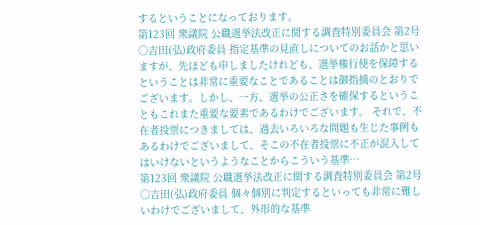するということになっております。
第123回 衆議院 公職選挙法改正に関する調査特別委員会 第2号
○吉田(弘)政府委員 指定基準の見直しについてのお話かと思いますが、先ほども申しましたけれども、選挙権行使を保障するということは非常に重要なことであることは御指摘のとおりでございます。しかし、一方、選挙の公正さを確保するということもこれまた重要な要素であるわけでございます。 それで、不在者投票につきましては、過去いろいろな問題も生じた事例もあるわけでございまして、そこの不在者投票に不正が混入してはいけないというようなことからこういう基準…
第123回 衆議院 公職選挙法改正に関する調査特別委員会 第2号
○吉田(弘)政府委員 個々個別に判定するといっても非常に難しいわけでございまして、外形的な基準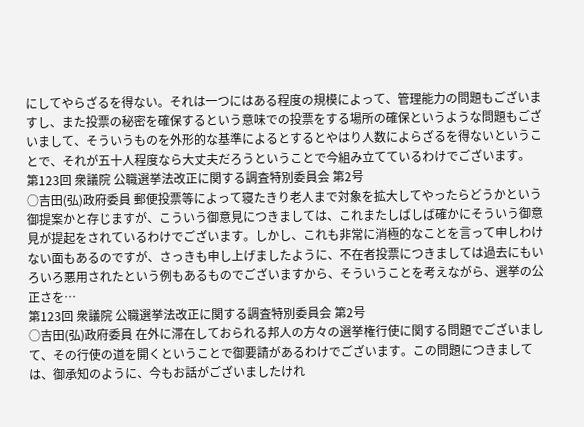にしてやらざるを得ない。それは一つにはある程度の規模によって、管理能力の問題もございますし、また投票の秘密を確保するという意味での投票をする場所の確保というような問題もございまして、そういうものを外形的な基準によるとするとやはり人数によらざるを得ないということで、それが五十人程度なら大丈夫だろうということで今組み立てているわけでございます。
第123回 衆議院 公職選挙法改正に関する調査特別委員会 第2号
○吉田(弘)政府委員 郵便投票等によって寝たきり老人まで対象を拡大してやったらどうかという御提案かと存じますが、こういう御意見につきましては、これまたしばしば確かにそういう御意見が提起をされているわけでございます。しかし、これも非常に消極的なことを言って申しわけない面もあるのですが、さっきも申し上げましたように、不在者投票につきましては過去にもいろいろ悪用されたという例もあるものでございますから、そういうことを考えながら、選挙の公正さを…
第123回 衆議院 公職選挙法改正に関する調査特別委員会 第2号
○吉田(弘)政府委員 在外に滞在しておられる邦人の方々の選挙権行使に関する問題でございまして、その行使の道を開くということで御要請があるわけでございます。この問題につきましては、御承知のように、今もお話がございましたけれ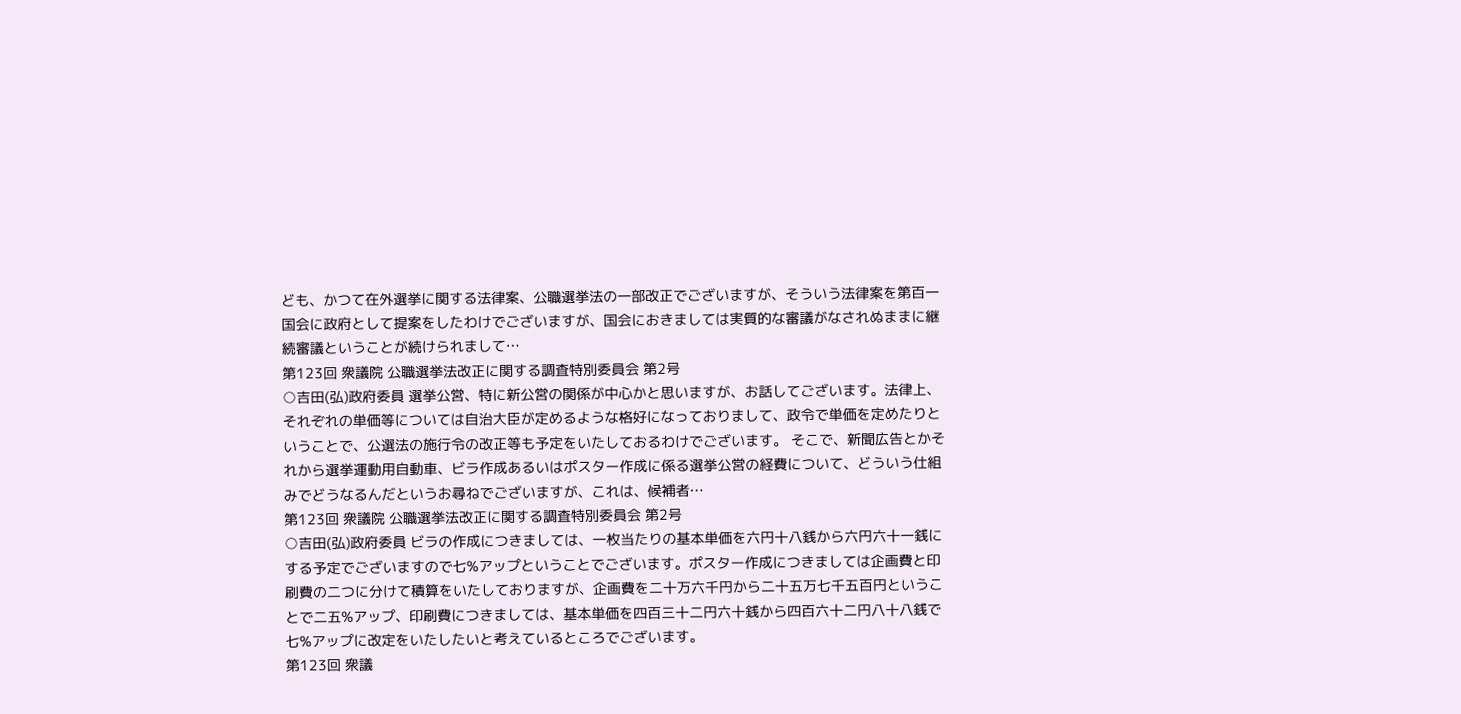ども、かつて在外選挙に関する法律案、公職選挙法の一部改正でございますが、そういう法律案を第百一国会に政府として提案をしたわけでございますが、国会におきましては実質的な審議がなされぬままに継続審議ということが続けられまして…
第123回 衆議院 公職選挙法改正に関する調査特別委員会 第2号
○吉田(弘)政府委員 選挙公営、特に新公営の関係が中心かと思いますが、お話してございます。法律上、それぞれの単価等については自治大臣が定めるような格好になっておりまして、政令で単価を定めたりということで、公選法の施行令の改正等も予定をいたしておるわけでございます。 そこで、新聞広告とかそれから選挙運動用自動車、ビラ作成あるいはポスター作成に係る選挙公営の経費について、どういう仕組みでどうなるんだというお尋ねでございますが、これは、候補者…
第123回 衆議院 公職選挙法改正に関する調査特別委員会 第2号
○吉田(弘)政府委員 ビラの作成につきましては、一枚当たりの基本単価を六円十八銭から六円六十一銭にする予定でございますので七%アップということでございます。ポスター作成につきましては企画費と印刷費の二つに分けて積算をいたしておりますが、企画費を二十万六千円から二十五万七千五百円ということで二五%アップ、印刷費につきましては、基本単価を四百三十二円六十銭から四百六十二円八十八銭で七%アップに改定をいたしたいと考えているところでございます。
第123回 衆議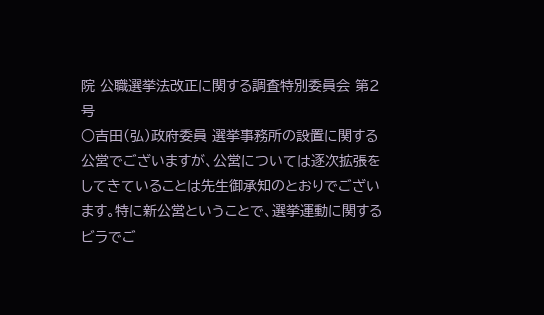院 公職選挙法改正に関する調査特別委員会 第2号
○吉田(弘)政府委員 選挙事務所の設置に関する公営でございますが、公営については逐次拡張をしてきていることは先生御承知のとおりでございます。特に新公営ということで、選挙運動に関するビラでご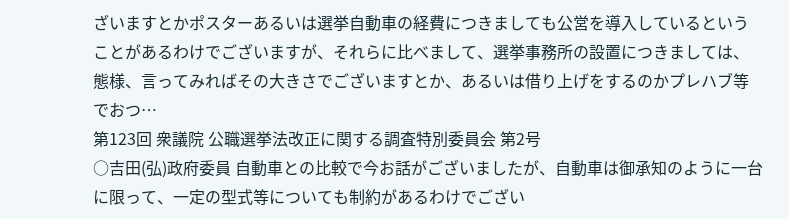ざいますとかポスターあるいは選挙自動車の経費につきましても公営を導入しているということがあるわけでございますが、それらに比べまして、選挙事務所の設置につきましては、態様、言ってみればその大きさでございますとか、あるいは借り上げをするのかプレハブ等でおつ…
第123回 衆議院 公職選挙法改正に関する調査特別委員会 第2号
○吉田(弘)政府委員 自動車との比較で今お話がございましたが、自動車は御承知のように一台に限って、一定の型式等についても制約があるわけでござい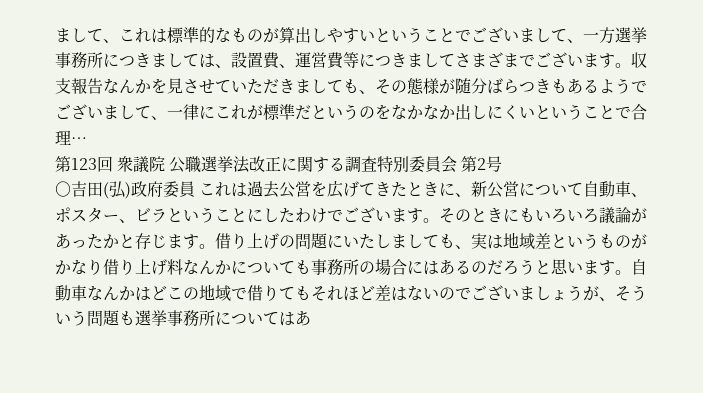まして、これは標準的なものが算出しやすいということでございまして、一方選挙事務所につきましては、設置費、運営費等につきましてさまざまでございます。収支報告なんかを見させていただきましても、その態様が随分ばらつきもあるようでございまして、一律にこれが標準だというのをなかなか出しにくいということで合理…
第123回 衆議院 公職選挙法改正に関する調査特別委員会 第2号
○吉田(弘)政府委員 これは過去公営を広げてきたときに、新公営について自動車、ポスター、ビラということにしたわけでございます。そのときにもいろいろ議論があったかと存じます。借り上げの問題にいたしましても、実は地域差というものがかなり借り上げ料なんかについても事務所の場合にはあるのだろうと思います。自動車なんかはどこの地域で借りてもそれほど差はないのでございましょうが、そういう問題も選挙事務所についてはあ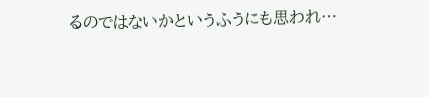るのではないかというふうにも思われ…